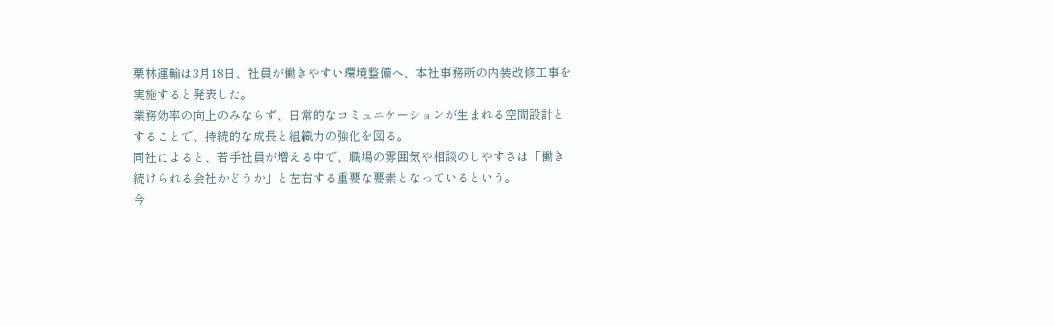栗林運輸は3月18日、社員が働きやすい環境整備へ、本社事務所の内装改修工事を実施すると発表した。
業務効率の向上のみならず、日常的なコミュニケーションが生まれる空間設計とすることで、持続的な成長と組織力の強化を図る。
同社によると、若手社員が増える中で、職場の雰囲気や相談のしやすさは「働き続けられる会社かどうか」と左右する重要な要素となっているという。
今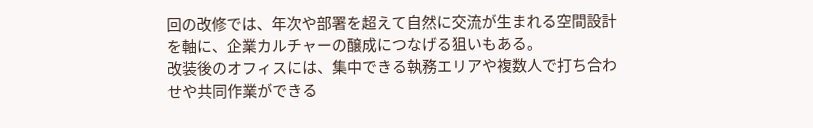回の改修では、年次や部署を超えて自然に交流が生まれる空間設計を軸に、企業カルチャーの醸成につなげる狙いもある。
改装後のオフィスには、集中できる執務エリアや複数人で打ち合わせや共同作業ができる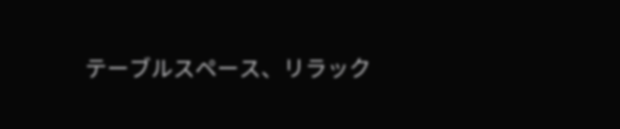テーブルスペース、リラック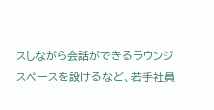スしながら会話ができるラウンジスペースを設けるなど、若手社員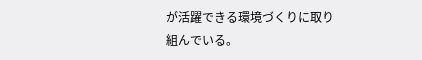が活躍できる環境づくりに取り組んでいる。